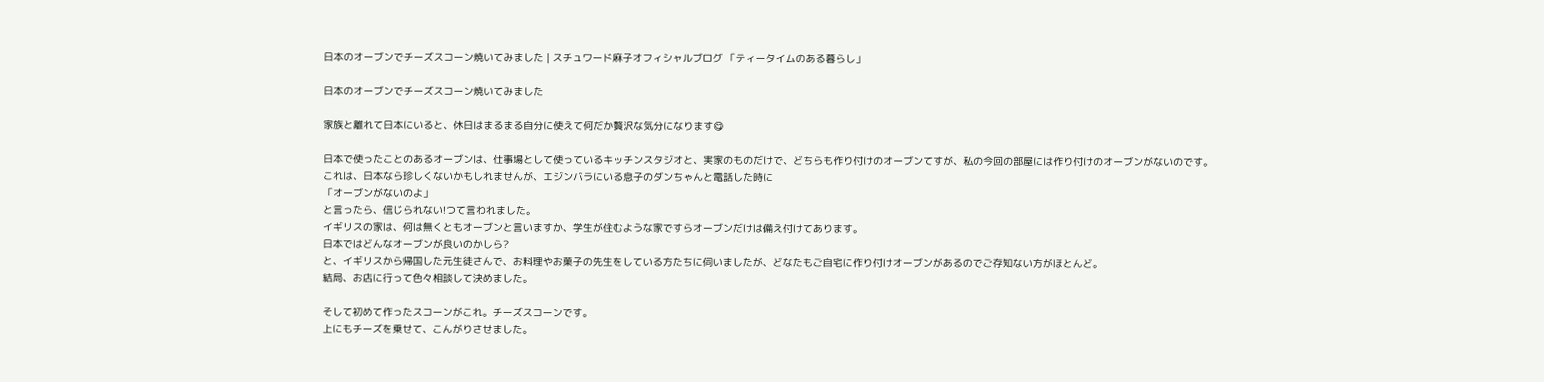日本のオーブンでチーズスコーン焼いてみました | スチュワード麻子オフィシャルブログ 「ティータイムのある暮らし」

日本のオーブンでチーズスコーン焼いてみました

家族と離れて日本にいると、休日はまるまる自分に使えて何だか贅沢な気分になります😋

日本で使ったことのあるオーブンは、仕事場として使っているキッチンスタジオと、実家のものだけで、どちらも作り付けのオーブンてすが、私の今回の部屋には作り付けのオーブンがないのです。
これは、日本なら珍しくないかもしれませんが、エジンバラにいる息子のダンちゃんと電話した時に
「オーブンがないのよ」
と言ったら、信じられない!つて言われました。
イギリスの家は、何は無くともオーブンと言いますか、学生が住むような家ですらオーブンだけは備え付けてあります。
日本ではどんなオーブンが良いのかしら?
と、イギリスから帰国した元生徒さんで、お料理やお菓子の先生をしている方たちに伺いましたが、どなたもご自宅に作り付けオーブンがあるのでご存知ない方がほとんど。
結局、お店に行って色々相談して決めました。

そして初めて作ったスコーンがこれ。チーズスコーンです。
上にもチーズを乗せて、こんがりさせました。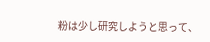粉は少し研究しようと思って、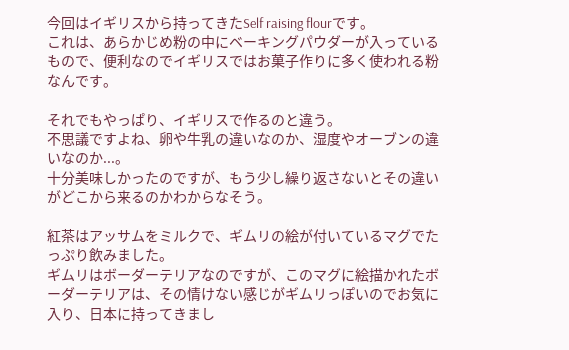今回はイギリスから持ってきたSelf raising flourです。
これは、あらかじめ粉の中にベーキングパウダーが入っているもので、便利なのでイギリスではお菓子作りに多く使われる粉なんです。

それでもやっぱり、イギリスで作るのと違う。
不思議ですよね、卵や牛乳の違いなのか、湿度やオーブンの違いなのか...。
十分美味しかったのですが、もう少し繰り返さないとその違いがどこから来るのかわからなそう。

紅茶はアッサムをミルクで、ギムリの絵が付いているマグでたっぷり飲みました。
ギムリはボーダーテリアなのですが、このマグに絵描かれたボーダーテリアは、その情けない感じがギムリっぽいのでお気に入り、日本に持ってきまし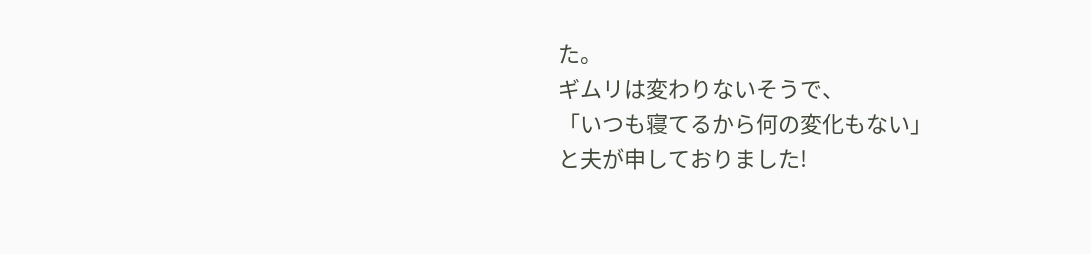た。
ギムリは変わりないそうで、
「いつも寝てるから何の変化もない」
と夫が申しておりました!